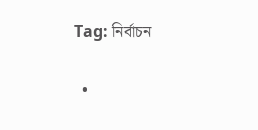Tag: নির্বাচন

  •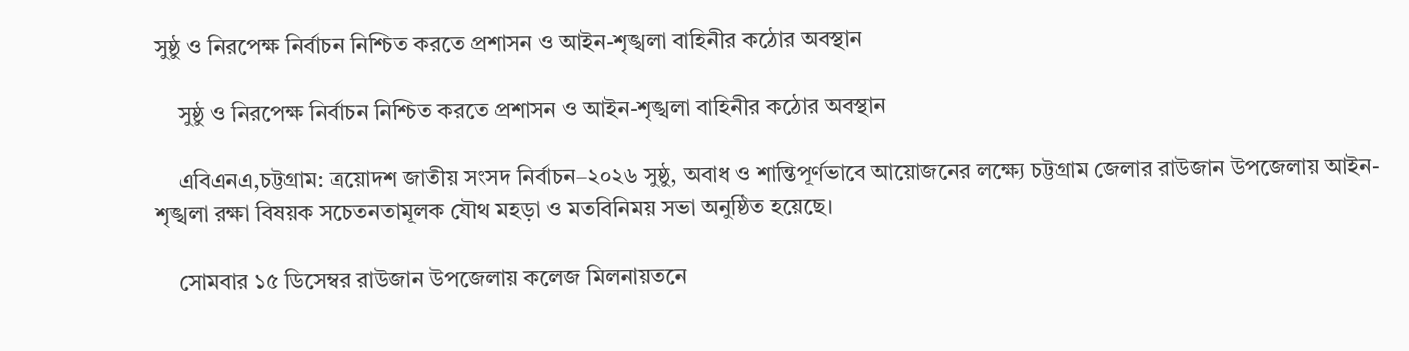সুষ্ঠু ও নিরপেক্ষ নির্বাচন নিশ্চিত করতে প্রশাসন ও আইন-শৃঙ্খলা বাহিনীর কঠোর অবস্থান

    সুষ্ঠু ও নিরপেক্ষ নির্বাচন নিশ্চিত করতে প্রশাসন ও আইন-শৃঙ্খলা বাহিনীর কঠোর অবস্থান

    এবিএনএ,চট্টগ্রাম: ত্রয়োদশ জাতীয় সংসদ নির্বাচন–২০২৬ সুষ্ঠু, অবাধ ও শান্তিপূর্ণভাবে আয়োজনের লক্ষ্যে চট্টগ্রাম জেলার রাউজান উপজেলায় আইন-শৃঙ্খলা রক্ষা বিষয়ক সচেতনতামূলক যৌথ মহড়া ও মতবিনিময় সভা অনুষ্ঠিত হয়েছে।

    সোমবার ১৫ ডিসেম্বর রাউজান উপজেলায় কলেজ মিলনায়তনে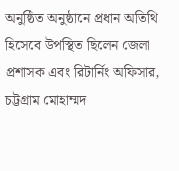অনুষ্ঠিত অনুষ্ঠানে প্রধান অতিথি হিসেবে উপস্থিত ছিলেন জেলা প্রশাসক এবং রিটার্নিং অফিসার, চট্টগ্রাম মোহাম্মদ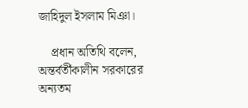জাহিদুল ইসলাম মিঞা।

    প্রধান অতিথি বলেন, অন্তর্বর্তীকালীন সরকারের অন্যতম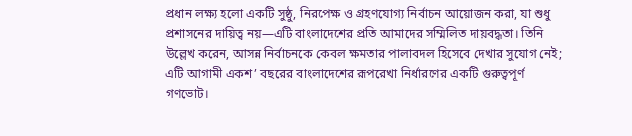প্রধান লক্ষ্য হলো একটি সুষ্ঠু, নিরপেক্ষ ও গ্রহণযোগ্য নির্বাচন আয়োজন করা, যা শুধু প্রশাসনের দায়িত্ব নয়—এটি বাংলাদেশের প্রতি আমাদের সম্মিলিত দায়বদ্ধতা। তিনি উল্লেখ করেন, আসন্ন নির্বাচনকে কেবল ক্ষমতার পালাবদল হিসেবে দেখার সুযোগ নেই; এটি আগামী একশ’ বছরের বাংলাদেশের রূপরেখা নির্ধারণের একটি গুরুত্বপূর্ণ গণভোট।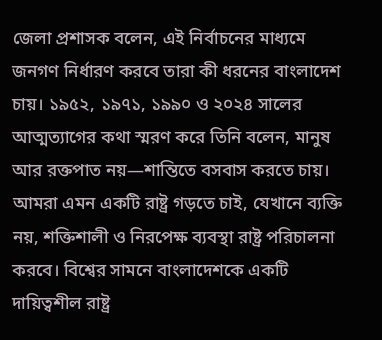জেলা প্রশাসক বলেন, এই নির্বাচনের মাধ্যমে জনগণ নির্ধারণ করবে তারা কী ধরনের বাংলাদেশ চায়। ১৯৫২, ১৯৭১, ১৯৯০ ও ২০২৪ সালের আত্মত্যাগের কথা স্মরণ করে তিনি বলেন, মানুষ আর রক্তপাত নয়—শান্তিতে বসবাস করতে চায়। আমরা এমন একটি রাষ্ট্র গড়তে চাই, যেখানে ব্যক্তি নয়, শক্তিশালী ও নিরপেক্ষ ব্যবস্থা রাষ্ট্র পরিচালনা করবে। বিশ্বের সামনে বাংলাদেশকে একটি দায়িত্বশীল রাষ্ট্র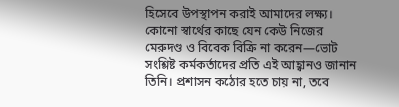হিসেবে উপস্থাপন করাই আমাদের লক্ষ্য। কোনো স্বার্থের কাছে যেন কেউ নিজের মেরুদণ্ড ও বিবেক বিক্রি না করেন—ভোট সংশ্লিষ্ট কর্মকর্তাদের প্রতি এই আহ্বানও জানান তিনি। প্রশাসন কঠোর হতে চায় না, তবে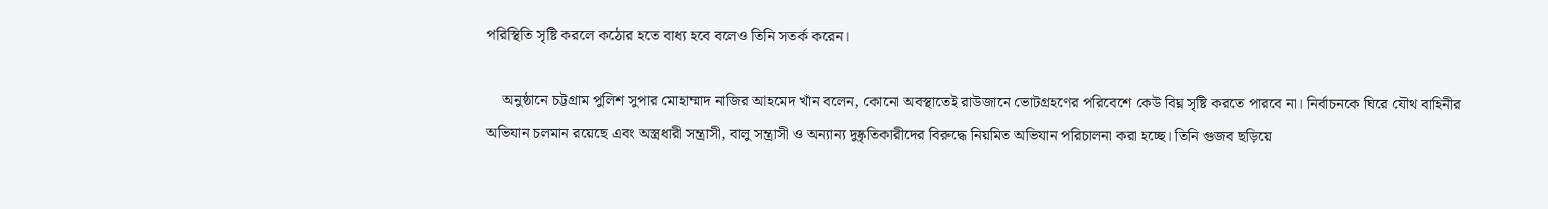পরিস্থিতি সৃষ্টি করলে কঠোর হতে বাধ্য হবে বলেও তিনি সতর্ক করেন।

    অনুষ্ঠানে চট্টগ্রাম পুলিশ সুপার মোহাম্মাদ নাজির আহমেদ খাঁন বলেন, কোনো অবস্থাতেই রাউজানে ভোটগ্রহণের পরিবেশে কেউ বিঘ্ন সৃষ্টি করতে পারবে না। নির্বাচনকে ঘিরে যৌথ বাহিনীর অভিযান চলমান রয়েছে এবং অস্ত্রধারী সন্ত্রাসী, বালু সন্ত্রাসী ও অন্যান্য দুষ্কৃতিকারীদের বিরুদ্ধে নিয়মিত অভিযান পরিচালনা করা হচ্ছে। তিনি গুজব ছড়িয়ে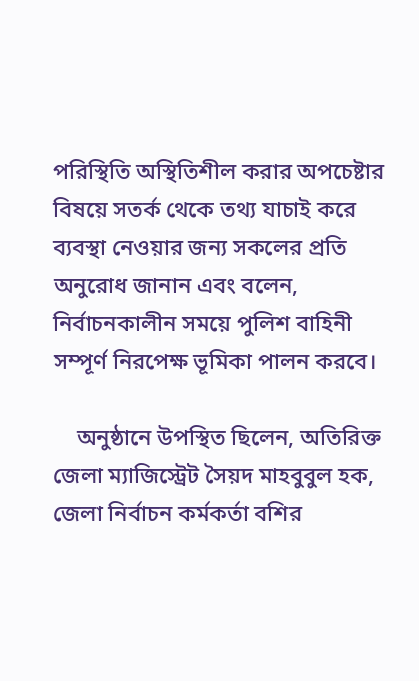পরিস্থিতি অস্থিতিশীল করার অপচেষ্টার বিষয়ে সতর্ক থেকে তথ্য যাচাই করে ব্যবস্থা নেওয়ার জন্য সকলের প্রতি অনুরোধ জানান এবং বলেন, নির্বাচনকালীন সময়ে পুলিশ বাহিনী সম্পূর্ণ নিরপেক্ষ ভূমিকা পালন করবে।

    অনুষ্ঠানে উপস্থিত ছিলেন, অতিরিক্ত জেলা ম্যাজিস্ট্রেট সৈয়দ মাহবুবুল হক, জেলা নির্বাচন কর্মকর্তা বশির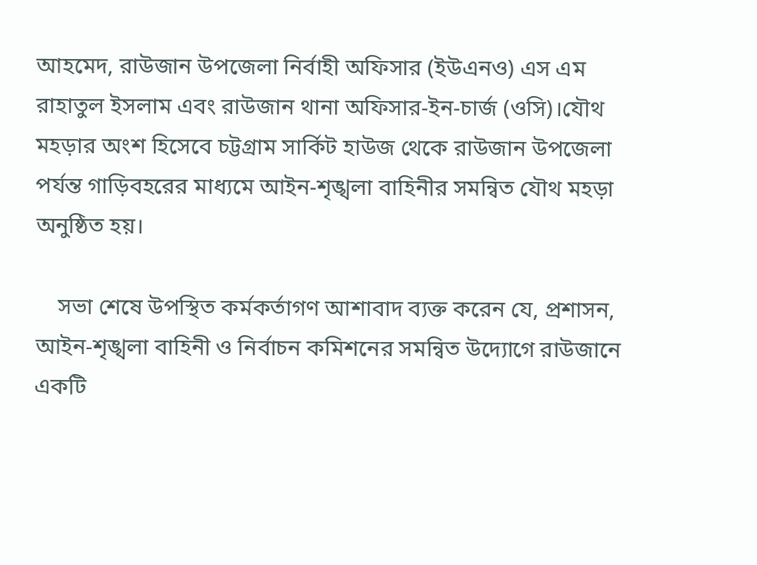আহমেদ, রাউজান উপজেলা নির্বাহী অফিসার (ইউএনও) এস এম রাহাতুল ইসলাম এবং রাউজান থানা অফিসার-ইন-চার্জ (ওসি)।যৌথ মহড়ার অংশ হিসেবে চট্টগ্রাম সার্কিট হাউজ থেকে রাউজান উপজেলা পর্যন্ত গাড়িবহরের মাধ্যমে আইন-শৃঙ্খলা বাহিনীর সমন্বিত যৌথ মহড়া অনুষ্ঠিত হয়।

    সভা শেষে উপস্থিত কর্মকর্তাগণ আশাবাদ ব্যক্ত করেন যে, প্রশাসন, আইন-শৃঙ্খলা বাহিনী ও নির্বাচন কমিশনের সমন্বিত উদ্যোগে রাউজানে একটি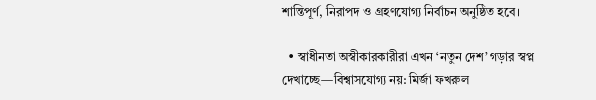শান্তিপূর্ণ, নিরাপদ ও গ্রহণযোগ্য নির্বাচন অনুষ্ঠিত হবে।

  • স্বাধীনতা অস্বীকারকারীরা এখন ‘নতুন দেশ’ গড়ার স্বপ্ন দেখাচ্ছে—বিশ্বাসযোগ্য নয়: মির্জা ফখরুল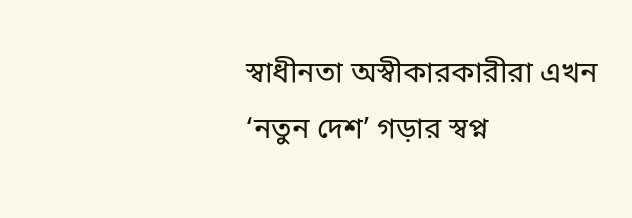স্বাধীনতা অস্বীকারকারীরা এখন ‘নতুন দেশ’ গড়ার স্বপ্ন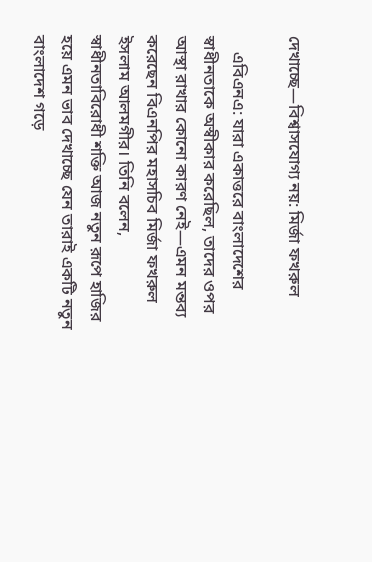দেখাচ্ছে—বিশ্বাসযোগ্য নয়: মির্জা ফখরুল

    এবিএনএ: যারা একাত্তরে বাংলাদেশের স্বাধীনতাকে অস্বীকার করেছিল, তাদের ওপর আস্থা রাখার কোনো কারণ নেই—এমন মন্তব্য করেছেন বিএনপির মহাসচিব মির্জা ফখরুল ইসলাম আলমগীর। তিনি বলেন, স্বাধীনতাবিরোধী শক্তি আজ নতুন রূপে হাজির হয়ে এমন ভাব দেখাচ্ছে যেন তারাই একটি নতুন বাংলাদেশ গড়ে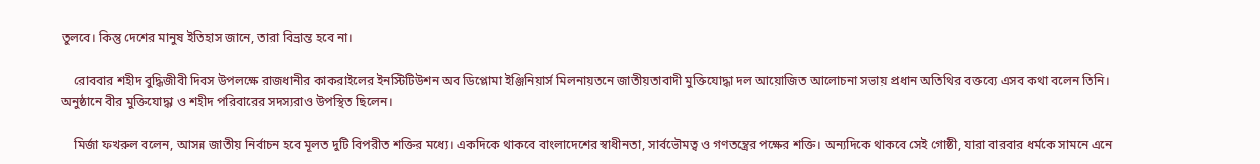তুলবে। কিন্তু দেশের মানুষ ইতিহাস জানে, তারা বিভ্রান্ত হবে না।

    রোববার শহীদ বুদ্ধিজীবী দিবস উপলক্ষে রাজধানীর কাকরাইলের ইনস্টিটিউশন অব ডিপ্লোমা ইঞ্জিনিয়ার্স মিলনায়তনে জাতীয়তাবাদী মুক্তিযোদ্ধা দল আয়োজিত আলোচনা সভায় প্রধান অতিথির বক্তব্যে এসব কথা বলেন তিনি। অনুষ্ঠানে বীর মুক্তিযোদ্ধা ও শহীদ পরিবারের সদস্যরাও উপস্থিত ছিলেন।

    মির্জা ফখরুল বলেন, আসন্ন জাতীয় নির্বাচন হবে মূলত দুটি বিপরীত শক্তির মধ্যে। একদিকে থাকবে বাংলাদেশের স্বাধীনতা, সার্বভৌমত্ব ও গণতন্ত্রের পক্ষের শক্তি। অন্যদিকে থাকবে সেই গোষ্ঠী, যারা বারবার ধর্মকে সামনে এনে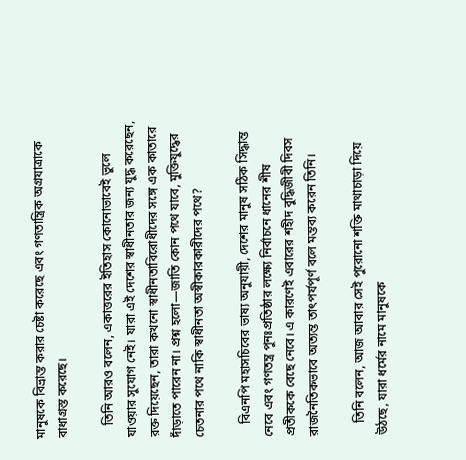মানুষকে বিভ্রান্ত করার চেষ্টা করেছে এবং গণতান্ত্রিক অগ্রযাত্রাকে বাধাগ্রস্ত করেছে।

    তিনি আরও বলেন, একাত্তরের ইতিহাস কোনোভাবেই ভুলে যাওয়ার সুযোগ নেই। যারা এই দেশের স্বাধীনতার জন্য যুদ্ধ করেছেন, রক্ত দিয়েছেন, তারা কখনো স্বাধীনতাবিরোধীদের সঙ্গে এক কাতারে দাঁড়াতে পারেন না। প্রশ্ন হলো—জাতি কোন পথে যাবে, মুক্তিযুদ্ধের চেতনার পথে নাকি স্বাধীনতা অস্বীকারকারীদের পথে?

    বিএনপি মহাসচিবের ভাষ্য অনুযায়ী, দেশের মানুষ সঠিক সিদ্ধান্ত নেবে এবং গণতন্ত্র পুনঃপ্রতিষ্ঠার লক্ষ্যে নির্বাচনে ধানের শীষ প্রতীককে বেছে নেবে। এ কারণেই এবারের শহীদ বুদ্ধিজীবী দিবস রাজনৈতিকভাবে অত্যন্ত তাৎপর্যপূর্ণ বলে মন্তব্য করেন তিনি।

    তিনি বলেন, আজ আবার সেই পুরোনো শক্তি মাথাচাড়া দিয়ে উঠছে, যারা ধর্মের নামে মানুষকে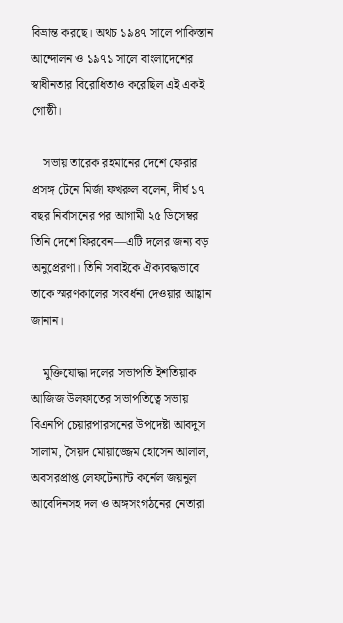বিভ্রান্ত করছে। অথচ ১৯৪৭ সালে পাকিস্তান আন্দোলন ও ১৯৭১ সালে বাংলাদেশের স্বাধীনতার বিরোধিতাও করেছিল এই একই গোষ্ঠী।

    সভায় তারেক রহমানের দেশে ফেরার প্রসঙ্গ টেনে মির্জা ফখরুল বলেন, দীর্ঘ ১৭ বছর নির্বাসনের পর আগামী ২৫ ডিসেম্বর তিনি দেশে ফিরবেন—এটি দলের জন্য বড় অনুপ্রেরণা। তিনি সবাইকে ঐক্যবদ্ধভাবে তাকে স্মরণকালের সংবর্ধনা দেওয়ার আহ্বান জানান।

    মুক্তিযোদ্ধা দলের সভাপতি ইশতিয়াক আজিজ উলফাতের সভাপতিত্বে সভায় বিএনপি চেয়ারপারসনের উপদেষ্টা আবদুস সালাম, সৈয়দ মোয়াজ্জেম হোসেন আলাল, অবসরপ্রাপ্ত লেফটেন্যান্ট কর্নেল জয়নুল আবেদিনসহ দল ও অঙ্গসংগঠনের নেতারা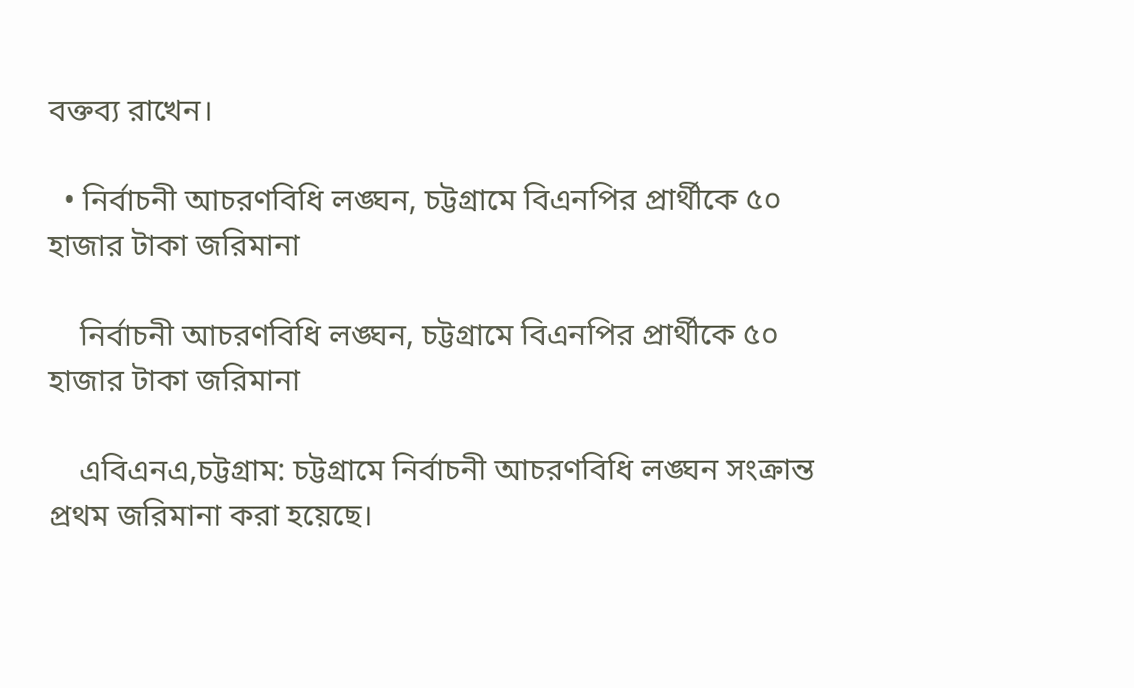বক্তব্য রাখেন।

  • নির্বাচনী আচরণবিধি লঙ্ঘন, চট্টগ্রামে বিএনপির প্রার্থীকে ৫০ হাজার টাকা জরিমানা

    নির্বাচনী আচরণবিধি লঙ্ঘন, চট্টগ্রামে বিএনপির প্রার্থীকে ৫০ হাজার টাকা জরিমানা

    এবিএনএ,চট্টগ্রাম: চট্টগ্রামে নির্বাচনী আচরণবিধি লঙ্ঘন সংক্রান্ত প্রথম জরিমানা করা হয়েছে।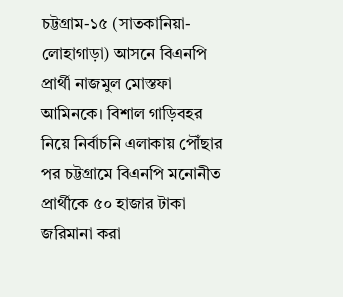চট্টগ্রাম-১৫ (সাতকানিয়া-লোহাগাড়া) আসনে বিএনপি প্রার্থী নাজমুল মোস্তফা আমিনকে। বিশাল গাড়িবহর নিয়ে নির্বাচনি এলাকায় পৌঁছার পর চট্টগ্রামে বিএনপি মনোনীত প্রার্থীকে ৫০ হাজার টাকা জরিমানা করা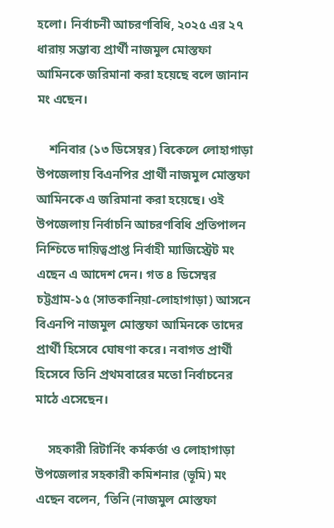হলো। নির্বাচনী আচরণবিধি, ২০২৫ এর ২৭ ধারায় সম্ভাব্য প্রার্থী নাজমুল মোস্তফা আমিনকে জরিমানা করা হয়েছে বলে জানান মং এছেন।

    শনিবার (১৩ ডিসেম্বর) বিকেলে লোহাগাড়া উপজেলায় বিএনপির প্রার্থী নাজমুল মোস্তফা আমিনকে এ জরিমানা করা হয়েছে। ওই উপজেলায় নির্বাচনি আচরণবিধি প্রতিপালন নিশ্চিতে দায়িত্বপ্রাপ্ত নির্বাহী ম্যাজিস্ট্রেট মং এছেন এ আদেশ দেন। গত ৪ ডিসেম্বর চট্টগ্রাম-১৫ (সাতকানিয়া-লোহাগাড়া) আসনে বিএনপি নাজমুল মোস্তফা আমিনকে তাদের প্রার্থী হিসেবে ঘোষণা করে। নবাগত প্রার্থী হিসেবে তিনি প্রথমবারের মতো নির্বাচনের মাঠে এসেছেন।

    সহকারী রিটার্নিং কর্মকর্তা ও লোহাগাড়া উপজেলার সহকারী কমিশনার (ভূমি) মং এছেন বলেন, ‘তিনি (নাজমুল মোস্তফা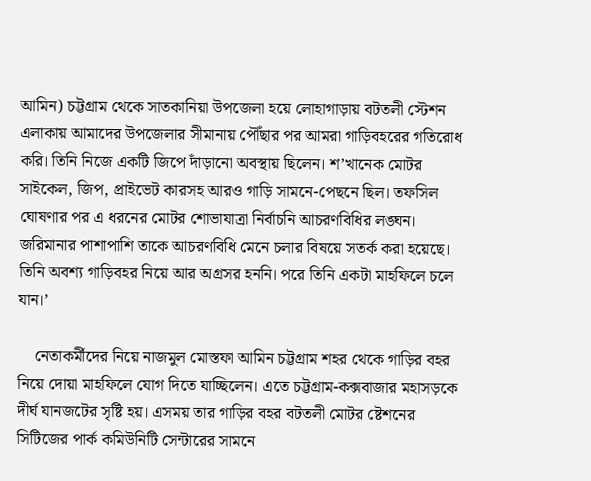আমিন) চট্টগ্রাম থেকে সাতকানিয়া উপজেলা হয়ে লোহাগাড়ায় বটতলী স্টেশন এলাকায় আমাদের উপজেলার সীমানায় পৌঁছার পর আমরা গাড়িবহরের গতিরোধ করি। তিনি নিজে একটি জিপে দাঁড়ানো অবস্থায় ছিলেন। শ’খানেক মোটর সাইকেল, জিপ, প্রাইভেট কারসহ আরও গাড়ি সামনে-পেছনে ছিল। তফসিল ঘোষণার পর এ ধরনের মোটর শোভাযাত্রা নির্বাচনি আচরণবিধির লঙ্ঘন। জরিমানার পাশাপাশি তাকে আচরণবিধি মেনে চলার বিষয়ে সতর্ক করা হয়েছে। তিনি অবশ্য গাড়িবহর নিয়ে আর অগ্রসর হননি। পরে তিনি একটা মাহফিলে চলে যান।’

    নেতাকর্মীদের নিয়ে নাজমুল মোস্তফা আমিন চট্টগ্রাম শহর থেকে গাড়ির বহর নিয়ে দোয়া মাহফিলে যোগ দিতে যাচ্ছিলেন। এতে চট্টগ্রাম-কক্সবাজার মহাসড়কে দীর্ঘ যানজটের সৃষ্টি হয়। এসময় তার গাড়ির বহর বটতলী মোটর ষ্টেশনের সিটিজের পার্ক কমিউনিটি সেন্টারের সামনে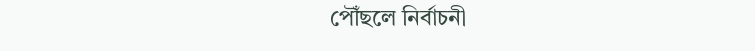পৌঁছলে নির্বাচনী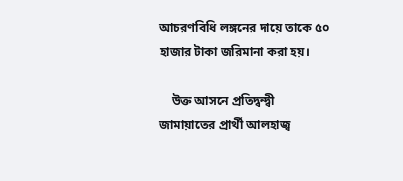আচরণবিধি লঙ্গনের দায়ে তাকে ৫০ হাজার টাকা জরিমানা করা হয়।

    উক্ত আসনে প্রতিদ্বন্দ্বী জামায়াতের প্রার্থী আলহাজ্ব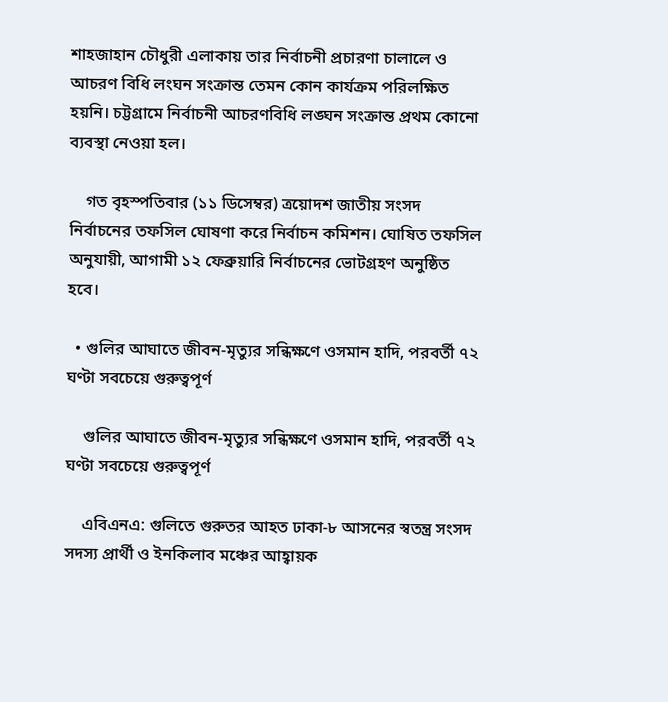শাহজাহান চৌধুরী এলাকায় তার নির্বাচনী প্রচারণা চালালে ও আচরণ বিধি লংঘন সংক্রান্ত তেমন কোন কার্যক্রম পরিলক্ষিত হয়নি। চট্টগ্রামে নির্বাচনী আচরণবিধি লঙ্ঘন সংক্রান্ত প্রথম কোনো ব্যবস্থা নেওয়া হল।

    গত বৃহস্পতিবার (১১ ডিসেম্বর) ত্রয়োদশ জাতীয় সংসদ নির্বাচনের তফসিল ঘোষণা করে নির্বাচন কমিশন। ঘোষিত তফসিল অনুযায়ী, আগামী ১২ ফেব্রুয়ারি নির্বাচনের ভোটগ্রহণ অনুষ্ঠিত হবে।

  • গুলির আঘাতে জীবন-মৃত্যুর সন্ধিক্ষণে ওসমান হাদি, পরবর্তী ৭২ ঘণ্টা সবচেয়ে গুরুত্বপূর্ণ

    গুলির আঘাতে জীবন-মৃত্যুর সন্ধিক্ষণে ওসমান হাদি, পরবর্তী ৭২ ঘণ্টা সবচেয়ে গুরুত্বপূর্ণ

    এবিএনএ: গুলিতে গুরুতর আহত ঢাকা-৮ আসনের স্বতন্ত্র সংসদ সদস্য প্রার্থী ও ইনকিলাব মঞ্চের আহ্বায়ক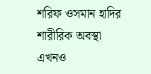শরিফ ওসমান হাদির শারীরিক অবস্থা এখনও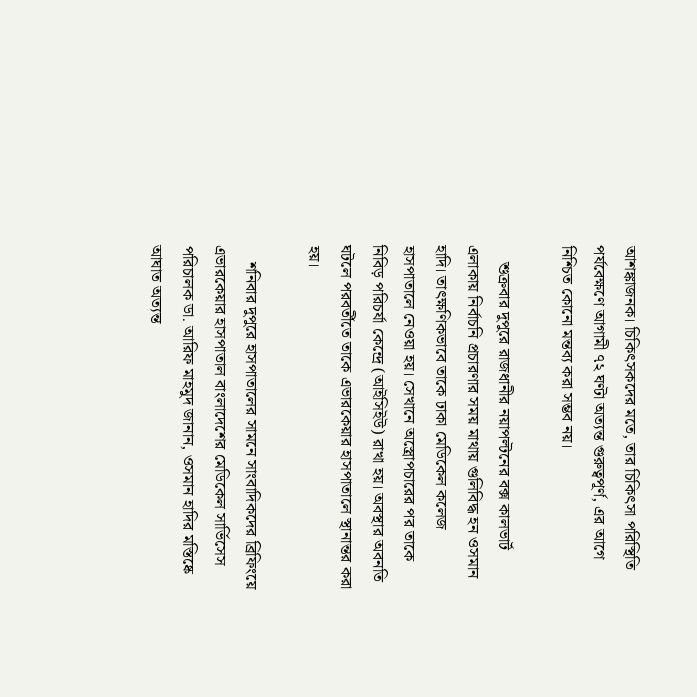আশঙ্কাজনক। চিকিৎসকদের মতে, তার চিকিৎসা পরিস্থিতি পর্যবেক্ষণে আগামী ৭২ ঘণ্টা অত্যন্ত গুরুত্বপূর্ণ, এর আগে নিশ্চিত কোনো মন্তব্য করা সম্ভব নয়।

    শুক্রবার দুপুরে রাজধানীর নয়াপল্টনের বক্স কালভার্ট এলাকায় নির্বাচনি প্রচারণার সময় মাথায় গুলিবিদ্ধ হন ওসমান হাদি। তাৎক্ষণিকভাবে তাকে ঢাকা মেডিকেল কলেজ হাসপাতালে নেওয়া হয়। সেখানে অস্ত্রোপচারের পর তাকে নিবিড় পরিচর্যা কেন্দ্রে (আইসিইউ) রাখা হয়। অবস্থার অবনতি ঘটলে পরবর্তীতে তাকে এভারকেয়ার হাসপাতালে স্থানান্তর করা হয়।

    শনিবার দুপুরে হাসপাতালের সামনে সাংবাদিকদের ব্রিফিংয়ে এভারকেয়ার হাসপাতাল বাংলাদেশের মেডিকেল সার্ভিসেস পরিচালক ডা. আরিফ মাহমুদ জানান, ওসমান হাদির মস্তিষ্কে আঘাত অত্যন্ত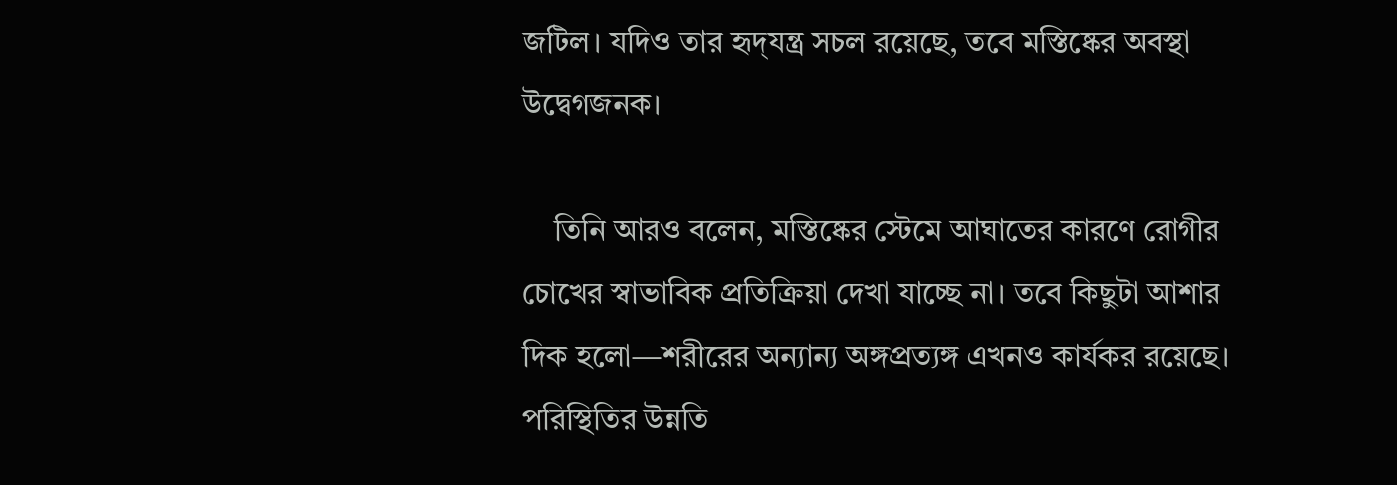জটিল। যদিও তার হৃদ্‌যন্ত্র সচল রয়েছে, তবে মস্তিষ্কের অবস্থা উদ্বেগজনক।

    তিনি আরও বলেন, মস্তিষ্কের স্টেমে আঘাতের কারণে রোগীর চোখের স্বাভাবিক প্রতিক্রিয়া দেখা যাচ্ছে না। তবে কিছুটা আশার দিক হলো—শরীরের অন্যান্য অঙ্গপ্রত্যঙ্গ এখনও কার্যকর রয়েছে। পরিস্থিতির উন্নতি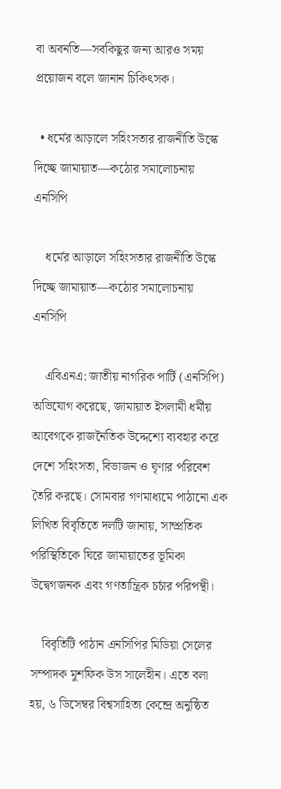বা অবনতি—সবকিছুর জন্য আরও সময় প্রয়োজন বলে জানান চিকিৎসক।

  • ধর্মের আড়ালে সহিংসতার রাজনীতি উস্কে দিচ্ছে জামায়াত—কঠোর সমালোচনায় এনসিপি

    ধর্মের আড়ালে সহিংসতার রাজনীতি উস্কে দিচ্ছে জামায়াত—কঠোর সমালোচনায় এনসিপি

    এবিএনএ: জাতীয় নাগরিক পার্টি (এনসিপি) অভিযোগ করেছে, জামায়াত ইসলামী ধর্মীয় আবেগকে রাজনৈতিক উদ্দেশ্যে ব্যবহার করে দেশে সহিংসতা, বিভাজন ও ঘৃণার পরিবেশ তৈরি করছে। সোমবার গণমাধ্যমে পাঠানো এক লিখিত বিবৃতিতে দলটি জানায়, সাম্প্রতিক পরিস্থিতিকে ঘিরে জামায়াতের ভূমিকা উদ্বেগজনক এবং গণতান্ত্রিক চর্চার পরিপন্থী।

    বিবৃতিটি পাঠান এনসিপির মিডিয়া সেলের সম্পাদক মুশফিক উস সালেহীন। এতে বলা হয়, ৬ ডিসেম্বর বিশ্বসাহিত্য কেন্দ্রে অনুষ্ঠিত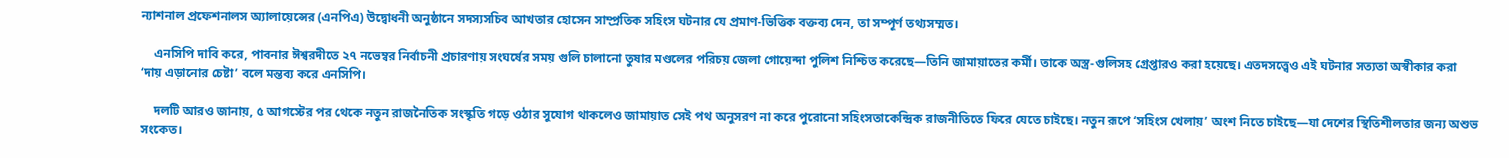ন্যাশনাল প্রফেশনালস অ্যালায়েন্সের (এনপিএ) উদ্বোধনী অনুষ্ঠানে সদস্যসচিব আখতার হোসেন সাম্প্রতিক সহিংস ঘটনার যে প্রমাণ-ভিত্তিক বক্তব্য দেন, তা সম্পূর্ণ তথ্যসম্মত।

    এনসিপি দাবি করে, পাবনার ঈশ্বরদীতে ২৭ নভেম্বর নির্বাচনী প্রচারণায় সংঘর্ষের সময় গুলি চালানো তুষার মণ্ডলের পরিচয় জেলা গোয়েন্দা পুলিশ নিশ্চিত করেছে—তিনি জামায়াতের কর্মী। তাকে অস্ত্র-গুলিসহ গ্রেপ্তারও করা হয়েছে। এতদসত্ত্বেও এই ঘটনার সত্যতা অস্বীকার করা ‘দায় এড়ানোর চেষ্টা’ বলে মন্তব্য করে এনসিপি।

    দলটি আরও জানায়, ৫ আগস্টের পর থেকে নতুন রাজনৈতিক সংস্কৃতি গড়ে ওঠার সুযোগ থাকলেও জামায়াত সেই পথ অনুসরণ না করে পুরোনো সহিংসতাকেন্দ্রিক রাজনীতিতে ফিরে যেতে চাইছে। নতুন রূপে ‘সহিংস খেলায়’ অংশ নিতে চাইছে—যা দেশের স্থিতিশীলতার জন্য অশুভ সংকেত।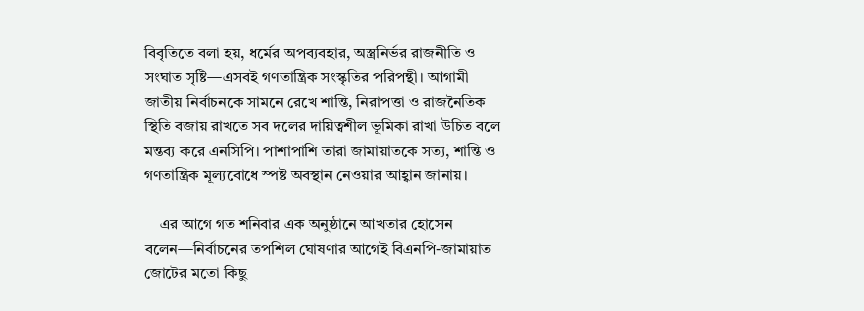বিবৃতিতে বলা হয়, ধর্মের অপব্যবহার, অস্ত্রনির্ভর রাজনীতি ও সংঘাত সৃষ্টি—এসবই গণতান্ত্রিক সংস্কৃতির পরিপন্থী। আগামী জাতীয় নির্বাচনকে সামনে রেখে শান্তি, নিরাপত্তা ও রাজনৈতিক স্থিতি বজায় রাখতে সব দলের দায়িত্বশীল ভূমিকা রাখা উচিত বলে মন্তব্য করে এনসিপি। পাশাপাশি তারা জামায়াতকে সত্য, শান্তি ও গণতান্ত্রিক মূল্যবোধে স্পষ্ট অবস্থান নেওয়ার আহ্বান জানায়।

    এর আগে গত শনিবার এক অনুষ্ঠানে আখতার হোসেন বলেন—নির্বাচনের তপশিল ঘোষণার আগেই বিএনপি-জামায়াত জোটের মতো কিছু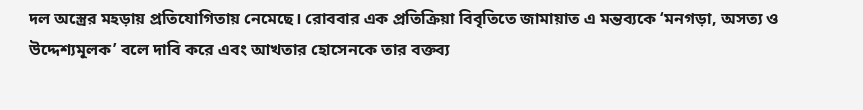দল অস্ত্রের মহড়ায় প্রতিযোগিতায় নেমেছে। রোববার এক প্রতিক্রিয়া বিবৃতিতে জামায়াত এ মন্তব্যকে ‘মনগড়া, অসত্য ও উদ্দেশ্যমূলক’ বলে দাবি করে এবং আখতার হোসেনকে তার বক্তব্য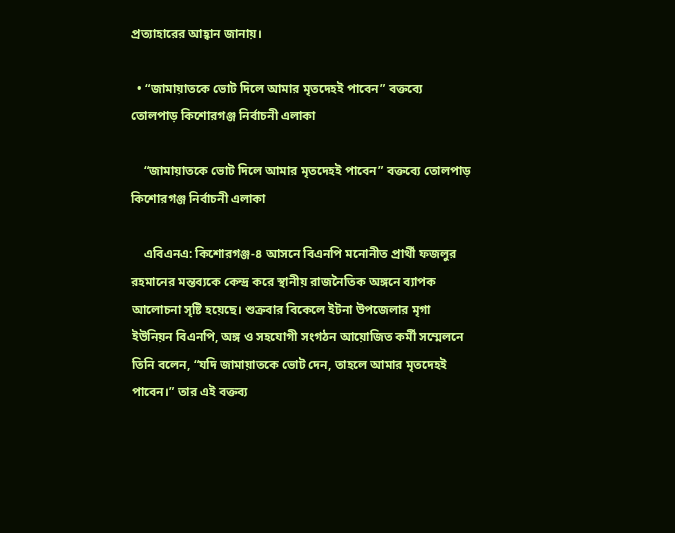প্রত্যাহারের আহ্বান জানায়।

  • “জামায়াতকে ভোট দিলে আমার মৃতদেহই পাবেন” বক্তব্যে তোলপাড় কিশোরগঞ্জ নির্বাচনী এলাকা

    “জামায়াতকে ভোট দিলে আমার মৃতদেহই পাবেন” বক্তব্যে তোলপাড় কিশোরগঞ্জ নির্বাচনী এলাকা

    এবিএনএ: কিশোরগঞ্জ-৪ আসনে বিএনপি মনোনীত প্রার্থী ফজলুর রহমানের মন্তব্যকে কেন্দ্র করে স্থানীয় রাজনৈতিক অঙ্গনে ব্যাপক আলোচনা সৃষ্টি হয়েছে। শুক্রবার বিকেলে ইটনা উপজেলার মৃগা ইউনিয়ন বিএনপি, অঙ্গ ও সহযোগী সংগঠন আয়োজিত কর্মী সম্মেলনে তিনি বলেন, “যদি জামায়াতকে ভোট দেন, তাহলে আমার মৃতদেহই পাবেন।” তার এই বক্তব্য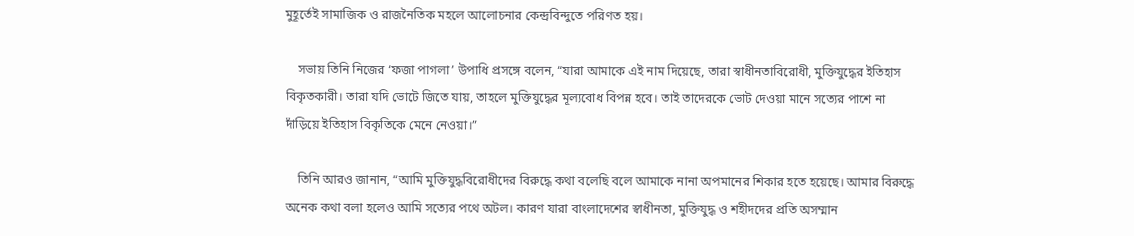মুহূর্তেই সামাজিক ও রাজনৈতিক মহলে আলোচনার কেন্দ্রবিন্দুতে পরিণত হয়।

    সভায় তিনি নিজের ‘ফজা পাগলা’ উপাধি প্রসঙ্গে বলেন, “যারা আমাকে এই নাম দিয়েছে, তারা স্বাধীনতাবিরোধী, মুক্তিযুদ্ধের ইতিহাস বিকৃতকারী। তারা যদি ভোটে জিতে যায়, তাহলে মুক্তিযুদ্ধের মূল্যবোধ বিপন্ন হবে। তাই তাদেরকে ভোট দেওয়া মানে সত্যের পাশে না দাঁড়িয়ে ইতিহাস বিকৃতিকে মেনে নেওয়া।”

    তিনি আরও জানান, “আমি মুক্তিযুদ্ধবিরোধীদের বিরুদ্ধে কথা বলেছি বলে আমাকে নানা অপমানের শিকার হতে হয়েছে। আমার বিরুদ্ধে অনেক কথা বলা হলেও আমি সত্যের পথে অটল। কারণ যারা বাংলাদেশের স্বাধীনতা, মুক্তিযুদ্ধ ও শহীদদের প্রতি অসম্মান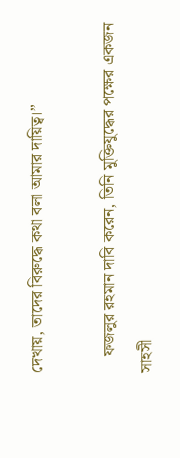দেখায়, তাদের বিরুদ্ধে কথা বলা আমার দায়িত্ব।”

    ফজলুর রহমান দাবি করেন, তিনি মুক্তিযুদ্ধের পক্ষের একজন সাহসী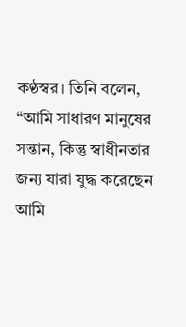কণ্ঠস্বর। তিনি বলেন, “আমি সাধারণ মানুষের সন্তান, কিন্তু স্বাধীনতার জন্য যারা যুদ্ধ করেছেন আমি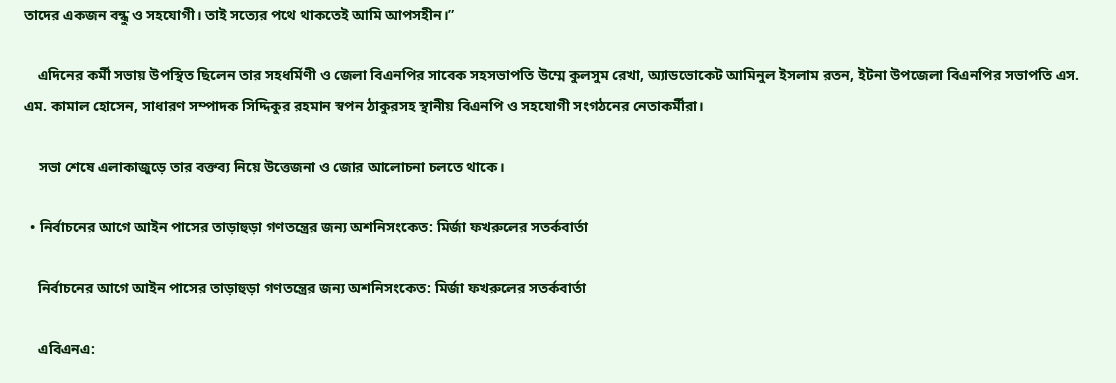তাদের একজন বন্ধু ও সহযোগী। তাই সত্যের পথে থাকতেই আমি আপসহীন।”

    এদিনের কর্মী সভায় উপস্থিত ছিলেন তার সহধর্মিণী ও জেলা বিএনপির সাবেক সহসভাপতি উম্মে কুলসুম রেখা, অ্যাডভোকেট আমিনুল ইসলাম রতন, ইটনা উপজেলা বিএনপির সভাপতি এস. এম. কামাল হোসেন, সাধারণ সম্পাদক সিদ্দিকুর রহমান স্বপন ঠাকুরসহ স্থানীয় বিএনপি ও সহযোগী সংগঠনের নেতাকর্মীরা।

    সভা শেষে এলাকাজুড়ে তার বক্তব্য নিয়ে উত্তেজনা ও জোর আলোচনা চলতে থাকে।

  • নির্বাচনের আগে আইন পাসের তাড়াহুড়া গণতন্ত্রের জন্য অশনিসংকেত: মির্জা ফখরুলের সতর্কবার্তা

    নির্বাচনের আগে আইন পাসের তাড়াহুড়া গণতন্ত্রের জন্য অশনিসংকেত: মির্জা ফখরুলের সতর্কবার্তা

    এবিএনএ: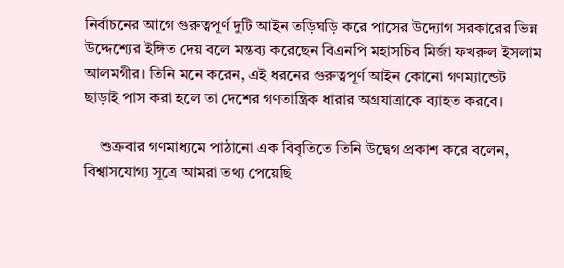নির্বাচনের আগে গুরুত্বপূর্ণ দুটি আইন তড়িঘড়ি করে পাসের উদ্যোগ সরকারের ভিন্ন উদ্দেশ্যের ইঙ্গিত দেয় বলে মন্তব্য করেছেন বিএনপি মহাসচিব মির্জা ফখরুল ইসলাম আলমগীর। তিনি মনে করেন, এই ধরনের গুরুত্বপূর্ণ আইন কোনো গণম্যান্ডেট ছাড়াই পাস করা হলে তা দেশের গণতান্ত্রিক ধারার অগ্রযাত্রাকে ব্যাহত করবে।

    শুক্রবার গণমাধ্যমে পাঠানো এক বিবৃতিতে তিনি উদ্বেগ প্রকাশ করে বলেন, বিশ্বাসযোগ্য সূত্রে আমরা তথ্য পেয়েছি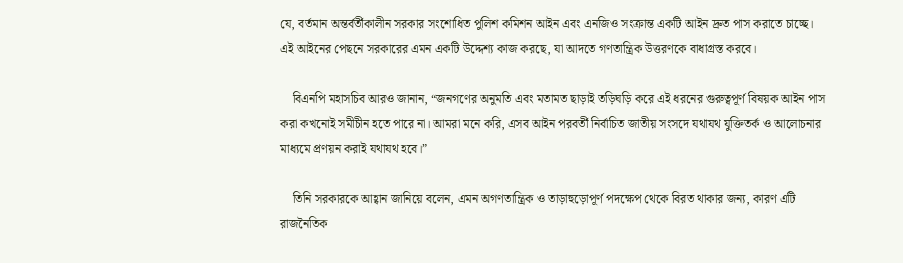যে, বর্তমান অন্তর্বর্তীকালীন সরকার সংশোধিত পুলিশ কমিশন আইন এবং এনজিও সংক্রান্ত একটি আইন দ্রুত পাস করাতে চাচ্ছে। এই আইনের পেছনে সরকারের এমন একটি উদ্দেশ্য কাজ করছে, যা আদতে গণতান্ত্রিক উত্তরণকে বাধাগ্রস্ত করবে।

    বিএনপি মহাসচিব আরও জানান, “জনগণের অনুমতি এবং মতামত ছাড়াই তড়িঘড়ি করে এই ধরনের গুরুত্বপূর্ণ বিষয়ক আইন পাস করা কখনোই সমীচীন হতে পারে না। আমরা মনে করি, এসব আইন পরবর্তী নির্বাচিত জাতীয় সংসদে যথাযথ যুক্তিতর্ক ও আলোচনার মাধ্যমে প্রণয়ন করাই যথাযথ হবে।”

    তিনি সরকারকে আহ্বান জানিয়ে বলেন, এমন অগণতান্ত্রিক ও তাড়াহুড়োপূর্ণ পদক্ষেপ থেকে বিরত থাকার জন্য, কারণ এটি রাজনৈতিক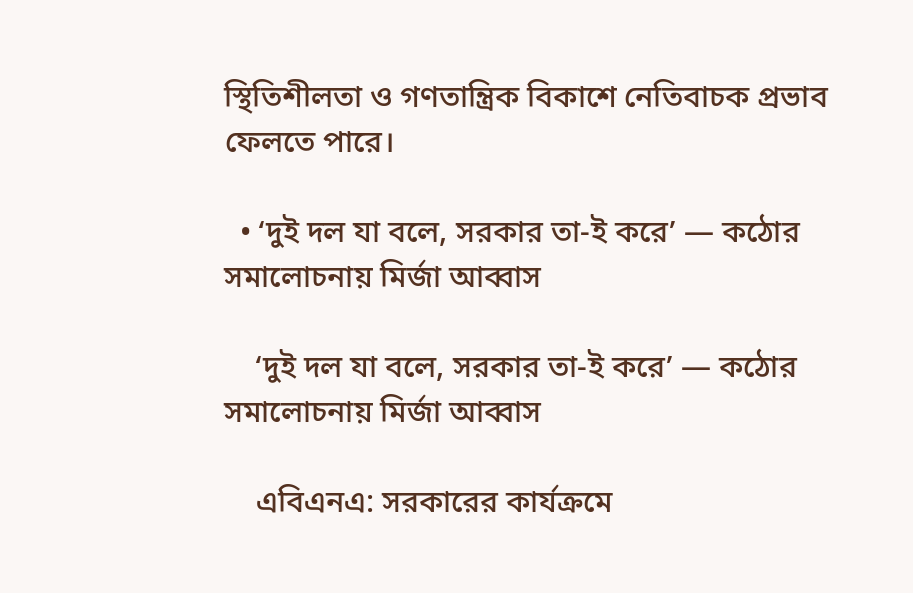স্থিতিশীলতা ও গণতান্ত্রিক বিকাশে নেতিবাচক প্রভাব ফেলতে পারে।

  • ‘দুই দল যা বলে, সরকার তা-ই করে’ — কঠোর সমালোচনায় মির্জা আব্বাস

    ‘দুই দল যা বলে, সরকার তা-ই করে’ — কঠোর সমালোচনায় মির্জা আব্বাস

    এবিএনএ: সরকারের কার্যক্রমে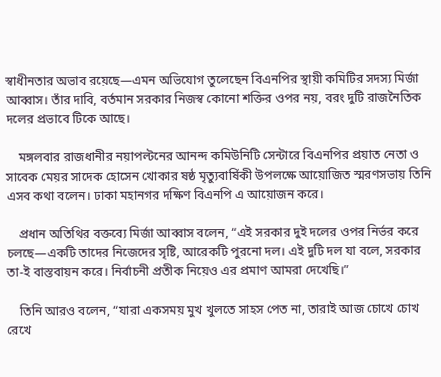স্বাধীনতার অভাব রয়েছে—এমন অভিযোগ তুলেছেন বিএনপির স্থায়ী কমিটির সদস্য মির্জা আব্বাস। তাঁর দাবি, বর্তমান সরকার নিজস্ব কোনো শক্তির ওপর নয়, বরং দুটি রাজনৈতিক দলের প্রভাবে টিকে আছে।

    মঙ্গলবার রাজধানীর নয়াপল্টনের আনন্দ কমিউনিটি সেন্টারে বিএনপির প্রয়াত নেতা ও সাবেক মেয়র সাদেক হোসেন খোকার ষষ্ঠ মৃত্যুবার্ষিকী উপলক্ষে আয়োজিত স্মরণসভায় তিনি এসব কথা বলেন। ঢাকা মহানগর দক্ষিণ বিএনপি এ আয়োজন করে।

    প্রধান অতিথির বক্তব্যে মির্জা আব্বাস বলেন, “এই সরকার দুই দলের ওপর নির্ভর করে চলছে—একটি তাদের নিজেদের সৃষ্টি, আরেকটি পুরনো দল। এই দুটি দল যা বলে, সরকার তা-ই বাস্তবায়ন করে। নির্বাচনী প্রতীক নিয়েও এর প্রমাণ আমরা দেখেছি।”

    তিনি আরও বলেন, “যারা একসময় মুখ খুলতে সাহস পেত না, তারাই আজ চোখে চোখ রেখে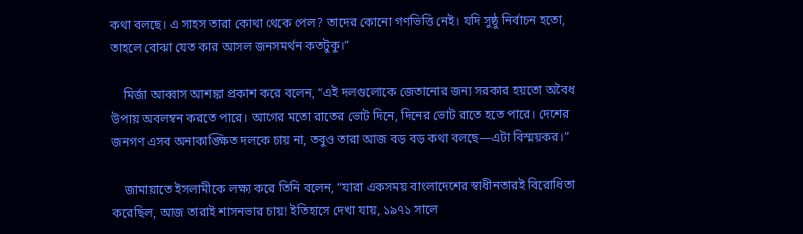কথা বলছে। এ সাহস তারা কোথা থেকে পেল? তাদের কোনো গণভিত্তি নেই। যদি সুষ্ঠু নির্বাচন হতো, তাহলে বোঝা যেত কার আসল জনসমর্থন কতটুকু।”

    মির্জা আব্বাস আশঙ্কা প্রকাশ করে বলেন, “এই দলগুলোকে জেতানোর জন্য সরকার হয়তো অবৈধ উপায় অবলম্বন করতে পারে। আগের মতো রাতের ভোট দিনে, দিনের ভোট রাতে হতে পারে। দেশের জনগণ এসব অনাকাঙ্ক্ষিত দলকে চায় না, তবুও তারা আজ বড় বড় কথা বলছে—এটা বিস্ময়কর।”

    জামায়াতে ইসলামীকে লক্ষ্য করে তিনি বলেন, “যারা একসময় বাংলাদেশের স্বাধীনতারই বিরোধিতা করেছিল, আজ তারাই শাসনভার চায়! ইতিহাসে দেখা যায়, ১৯৭১ সালে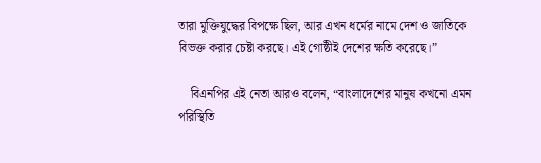তারা মুক্তিযুদ্ধের বিপক্ষে ছিল, আর এখন ধর্মের নামে দেশ ও জাতিকে বিভক্ত করার চেষ্টা করছে। এই গোষ্ঠীই দেশের ক্ষতি করেছে।”

    বিএনপির এই নেতা আরও বলেন, “বাংলাদেশের মানুষ কখনো এমন পরিস্থিতি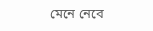মেনে নেবে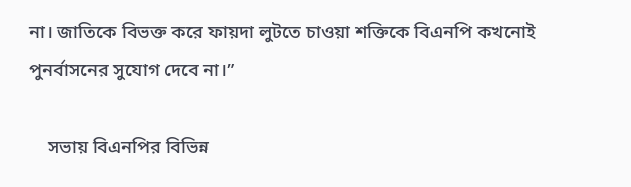না। জাতিকে বিভক্ত করে ফায়দা লুটতে চাওয়া শক্তিকে বিএনপি কখনোই পুনর্বাসনের সুযোগ দেবে না।”

    সভায় বিএনপির বিভিন্ন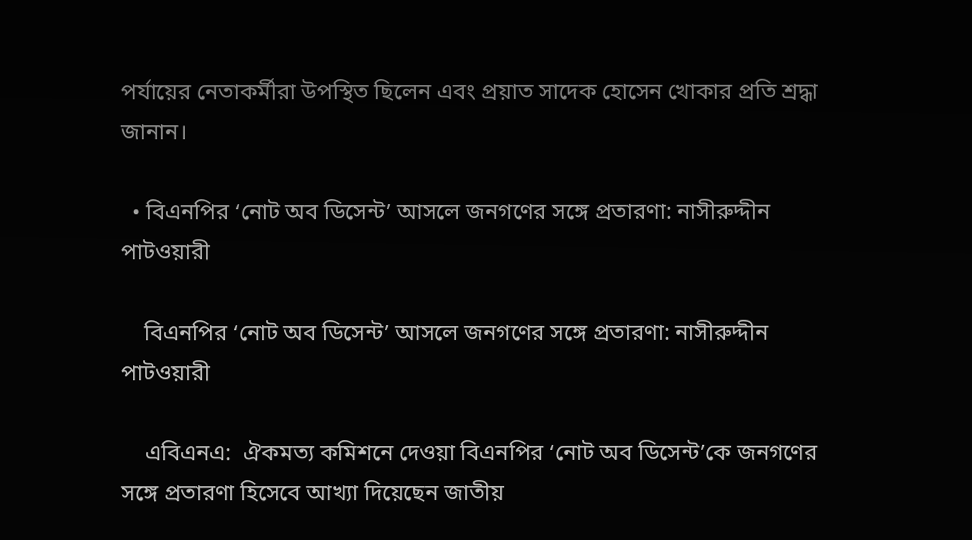পর্যায়ের নেতাকর্মীরা উপস্থিত ছিলেন এবং প্রয়াত সাদেক হোসেন খোকার প্রতি শ্রদ্ধা জানান।

  • বিএনপির ‘নোট অব ডিসেন্ট’ আসলে জনগণের সঙ্গে প্রতারণা: নাসীরুদ্দীন পাটওয়ারী

    বিএনপির ‘নোট অব ডিসেন্ট’ আসলে জনগণের সঙ্গে প্রতারণা: নাসীরুদ্দীন পাটওয়ারী

    এবিএনএ:  ঐকমত্য কমিশনে দেওয়া বিএনপির ‘নোট অব ডিসেন্ট’কে জনগণের সঙ্গে প্রতারণা হিসেবে আখ্যা দিয়েছেন জাতীয়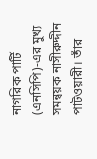নাগরিক পার্টি (এনসিপি)-এর মুখ্য সমন্বয়ক নাসীরুদ্দীন পাটওয়ারী। তাঁর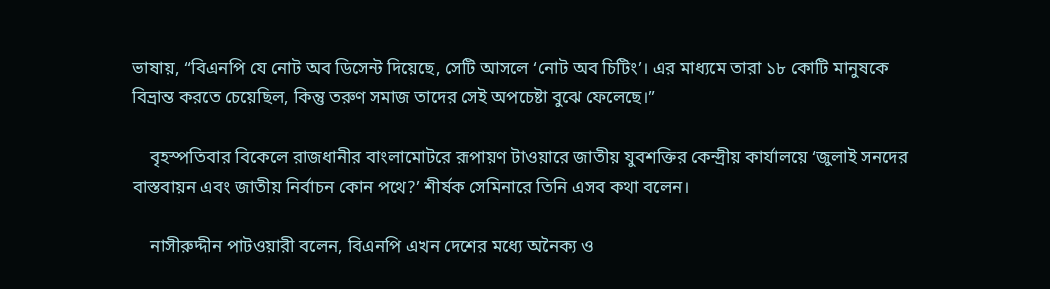ভাষায়, “বিএনপি যে নোট অব ডিসেন্ট দিয়েছে, সেটি আসলে ‘নোট অব চিটিং’। এর মাধ্যমে তারা ১৮ কোটি মানুষকে বিভ্রান্ত করতে চেয়েছিল, কিন্তু তরুণ সমাজ তাদের সেই অপচেষ্টা বুঝে ফেলেছে।”

    বৃহস্পতিবার বিকেলে রাজধানীর বাংলামোটরে রূপায়ণ টাওয়ারে জাতীয় যুবশক্তির কেন্দ্রীয় কার্যালয়ে ‘জুলাই সনদের বাস্তবায়ন এবং জাতীয় নির্বাচন কোন পথে?’ শীর্ষক সেমিনারে তিনি এসব কথা বলেন।

    নাসীরুদ্দীন পাটওয়ারী বলেন, বিএনপি এখন দেশের মধ্যে অনৈক্য ও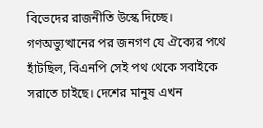বিভেদের রাজনীতি উস্কে দিচ্ছে। গণঅভ্যুত্থানের পর জনগণ যে ঐক্যের পথে হাঁটছিল, বিএনপি সেই পথ থেকে সবাইকে সরাতে চাইছে। দেশের মানুষ এখন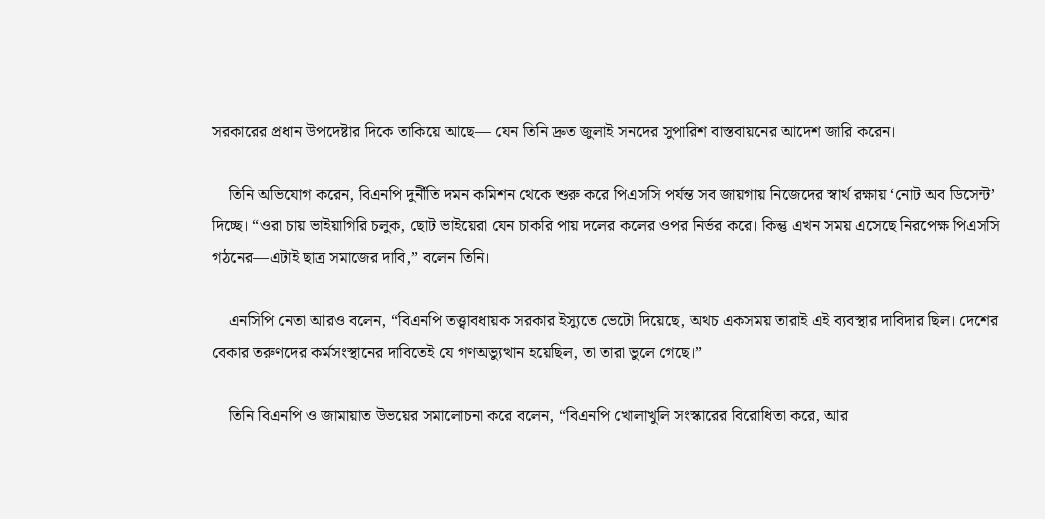সরকারের প্রধান উপদেষ্টার দিকে তাকিয়ে আছে— যেন তিনি দ্রুত জুলাই সনদের সুপারিশ বাস্তবায়নের আদেশ জারি করেন।

    তিনি অভিযোগ করেন, বিএনপি দুর্নীতি দমন কমিশন থেকে শুরু করে পিএসসি পর্যন্ত সব জায়গায় নিজেদের স্বার্থ রক্ষায় ‘নোট অব ডিসেন্ট’ দিচ্ছে। “ওরা চায় ভাইয়াগিরি চলুক, ছোট ভাইয়েরা যেন চাকরি পায় দলের কলের ওপর নির্ভর করে। কিন্তু এখন সময় এসেছে নিরপেক্ষ পিএসসি গঠনের—এটাই ছাত্র সমাজের দাবি,” বলেন তিনি।

    এনসিপি নেতা আরও বলেন, “বিএনপি তত্ত্বাবধায়ক সরকার ইস্যুতে ভেটো দিয়েছে, অথচ একসময় তারাই এই ব্যবস্থার দাবিদার ছিল। দেশের বেকার তরুণদের কর্মসংস্থানের দাবিতেই যে গণঅভ্যুত্থান হয়েছিল, তা তারা ভুলে গেছে।”

    তিনি বিএনপি ও জামায়াত উভয়ের সমালোচনা করে বলেন, “বিএনপি খোলাখুলি সংস্কারের বিরোধিতা করে, আর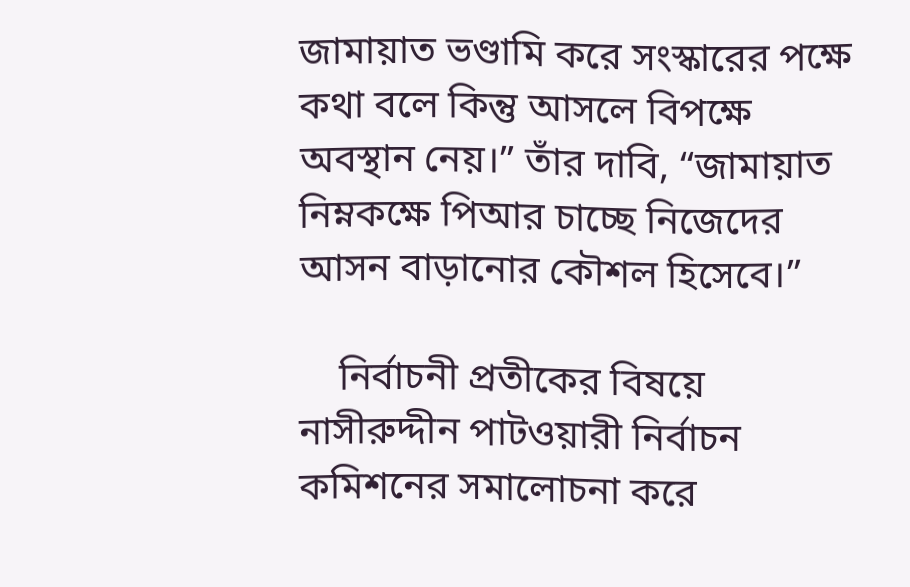জামায়াত ভণ্ডামি করে সংস্কারের পক্ষে কথা বলে কিন্তু আসলে বিপক্ষে অবস্থান নেয়।” তাঁর দাবি, “জামায়াত নিম্নকক্ষে পিআর চাচ্ছে নিজেদের আসন বাড়ানোর কৌশল হিসেবে।”

    নির্বাচনী প্রতীকের বিষয়ে নাসীরুদ্দীন পাটওয়ারী নির্বাচন কমিশনের সমালোচনা করে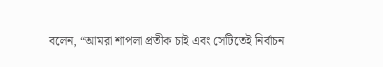বলেন, “আমরা শাপলা প্রতীক চাই এবং সেটিতেই নির্বাচন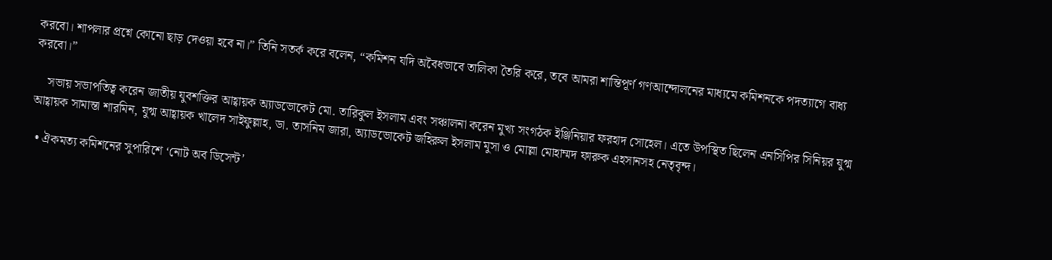করবো। শাপলার প্রশ্নে কোনো ছাড় দেওয়া হবে না।” তিনি সতর্ক করে বলেন, “কমিশন যদি অবৈধভাবে তালিকা তৈরি করে, তবে আমরা শান্তিপূর্ণ গণআন্দোলনের মাধ্যমে কমিশনকে পদত্যাগে বাধ্য করবো।”

    সভায় সভাপতিত্ব করেন জাতীয় যুবশক্তির আহ্বায়ক অ্যাডভোকেট মো. তারিকুল ইসলাম এবং সঞ্চালনা করেন মুখ্য সংগঠক ইঞ্জিনিয়ার ফরহাদ সোহেল। এতে উপস্থিত ছিলেন এনসিপির সিনিয়র যুগ্ম আহ্বায়ক সামান্তা শারমিন, যুগ্ম আহ্বায়ক খালেদ সাইফুল্লাহ, ডা. তাসনিম জারা, অ্যাডভোকেট জহিরুল ইসলাম মুসা ও মোল্লা মোহাম্মদ ফারুক এহসানসহ নেতৃবৃন্দ।

  • ঐকমত্য কমিশনের সুপারিশে ‘নোট অব ডিসেন্ট’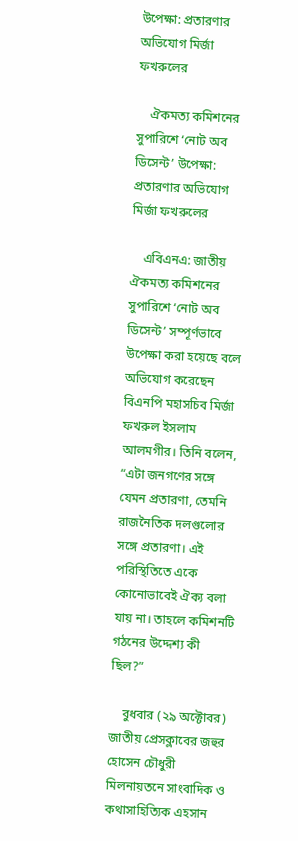উপেক্ষা: প্রতারণার অভিযোগ মির্জা ফখরুলের

    ঐকমত্য কমিশনের সুপারিশে ‘নোট অব ডিসেন্ট’ উপেক্ষা: প্রতারণার অভিযোগ মির্জা ফখরুলের

    এবিএনএ: জাতীয় ঐকমত্য কমিশনের সুপারিশে ‘নোট অব ডিসেন্ট’ সম্পূর্ণভাবে উপেক্ষা করা হয়েছে বলে অভিযোগ করেছেন বিএনপি মহাসচিব মির্জা ফখরুল ইসলাম আলমগীর। তিনি বলেন, “এটা জনগণের সঙ্গে যেমন প্রতারণা, তেমনি রাজনৈতিক দলগুলোর সঙ্গে প্রতারণা। এই পরিস্থিতিতে একে কোনোভাবেই ঐক্য বলা যায় না। তাহলে কমিশনটি গঠনের উদ্দেশ্য কী ছিল?”

    বুধবার (২৯ অক্টোবর) জাতীয় প্রেসক্লাবের জহুর হোসেন চৌধুরী মিলনায়তনে সাংবাদিক ও কথাসাহিত্যিক এহসান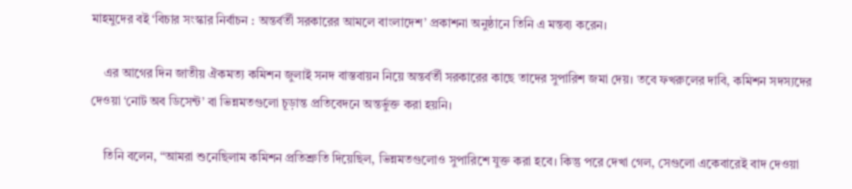মাহমুদের বই ‘বিচার সংস্কার নির্বাচন : অন্তর্বর্তী সরকারের আমলে বাংলাদেশ’ প্রকাশনা অনুষ্ঠানে তিনি এ মন্তব্য করেন।

    এর আগের দিন জাতীয় ঐকমত্য কমিশন জুলাই সনদ বাস্তবায়ন নিয়ে অন্তর্বর্তী সরকারের কাছে তাদের সুপারিশ জমা দেয়। তবে ফখরুলের দাবি, কমিশন সদস্যদের দেওয়া ‘নোট অব ডিসেন্ট’ বা ভিন্নমতগুলো চূড়ান্ত প্রতিবেদনে অন্তর্ভুক্ত করা হয়নি।

    তিনি বলেন, “আমরা শুনেছিলাম কমিশন প্রতিশ্রুতি দিয়েছিল, ভিন্নমতগুলোও সুপারিশে যুক্ত করা হবে। কিন্তু পরে দেখা গেল, সেগুলো একেবারেই বাদ দেওয়া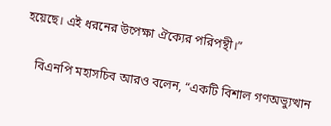হয়েছে। এই ধরনের উপেক্ষা ঐক্যের পরিপন্থী।”

    বিএনপি মহাসচিব আরও বলেন, “একটি বিশাল গণঅভ্যুত্থান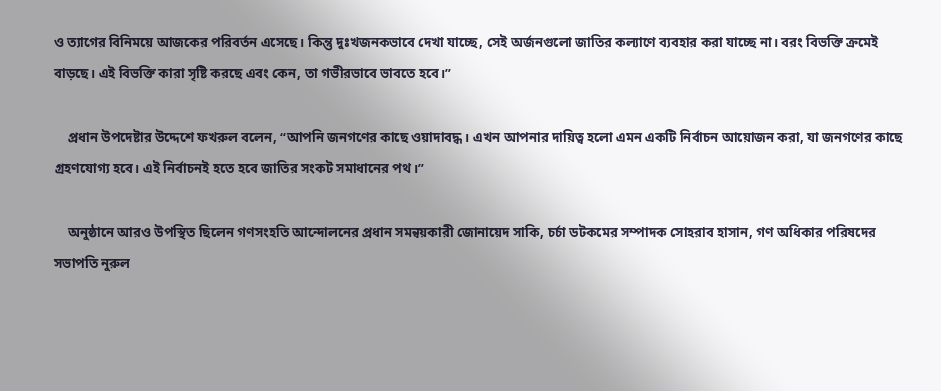ও ত্যাগের বিনিময়ে আজকের পরিবর্তন এসেছে। কিন্তু দুঃখজনকভাবে দেখা যাচ্ছে, সেই অর্জনগুলো জাতির কল্যাণে ব্যবহার করা যাচ্ছে না। বরং বিভক্তি ক্রমেই বাড়ছে। এই বিভক্তি কারা সৃষ্টি করছে এবং কেন, তা গভীরভাবে ভাবতে হবে।”

    প্রধান উপদেষ্টার উদ্দেশে ফখরুল বলেন, “আপনি জনগণের কাছে ওয়াদাবদ্ধ। এখন আপনার দায়িত্ব হলো এমন একটি নির্বাচন আয়োজন করা, যা জনগণের কাছে গ্রহণযোগ্য হবে। এই নির্বাচনই হতে হবে জাতির সংকট সমাধানের পথ।”

    অনুষ্ঠানে আরও উপস্থিত ছিলেন গণসংহতি আন্দোলনের প্রধান সমন্বয়কারী জোনায়েদ সাকি, চর্চা ডটকমের সম্পাদক সোহরাব হাসান, গণ অধিকার পরিষদের সভাপতি নুরুল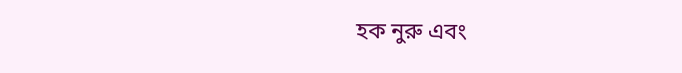হক নুরু এবং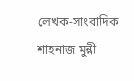লেখক-সাংবাদিক শাহনাজ মুন্নী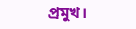প্রমুখ।